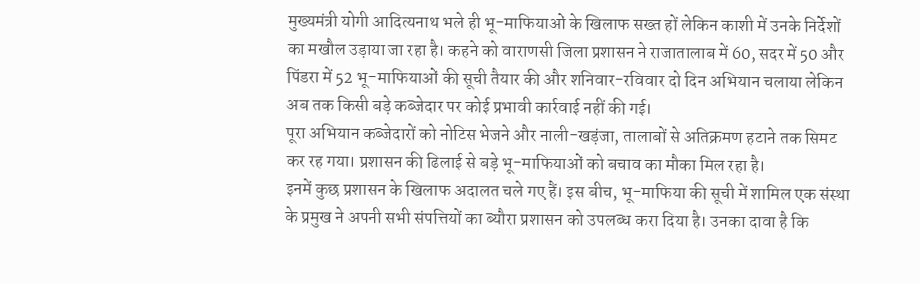मुख्यमंत्री योगी आदित्यनाथ भले ही भू-माफियाओं के खिलाफ सख्त हों लेकिन काशी में उनके निर्देशों का मखौल उड़ाया जा रहा है। कहने को वाराणसी जिला प्रशासन ने राजातालाब में 60, सदर में 50 और पिंडरा में 52 भू-माफियाओं की सूची तैयार की और शनिवार-रविवार दो दिन अभियान चलाया लेकिन अब तक किसी बड़े कब्जेदार पर कोई प्रभावी कार्रवाई नहीं की गई।
पूरा अभियान कब्जेदारों को नोटिस भेजने और नाली-खड़ंजा, तालाबों से अतिक्रमण हटाने तक सिमट कर रह गया। प्रशासन की ढिलाई से बड़े भू-माफियाओं को बचाव का मौका मिल रहा है।
इनमें कुछ प्रशासन के खिलाफ अदालत चले गए हैं। इस बीच, भू-माफिया की सूची में शामिल एक संस्था के प्रमुख ने अपनी सभी संपत्तियों का ब्यौरा प्रशासन को उपलब्ध करा दिया है। उनका दावा है कि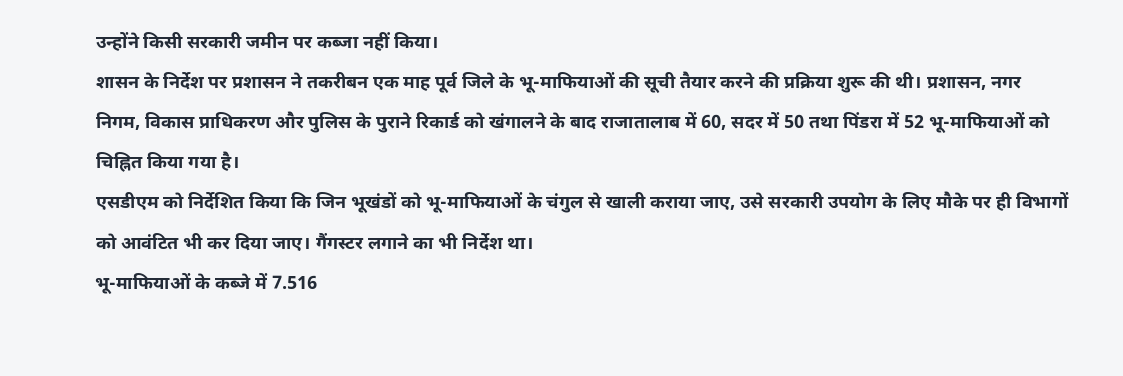उन्होंने किसी सरकारी जमीन पर कब्जा नहीं किया।
शासन के निर्देश पर प्रशासन ने तकरीबन एक माह पूर्व जिले के भू-माफियाओं की सूची तैयार करने की प्रक्रिया शुरू की थी। प्रशासन, नगर निगम, विकास प्राधिकरण और पुलिस के पुराने रिकार्ड को खंगालने के बाद राजातालाब में 60, सदर में 50 तथा पिंडरा में 52 भू-माफियाओं को चिह्नित किया गया है।
एसडीएम को निर्देशित किया कि जिन भूखंडों को भू-माफियाओं के चंगुल से खाली कराया जाए, उसे सरकारी उपयोग के लिए मौके पर ही विभागों को आवंटित भी कर दिया जाए। गैंगस्टर लगाने का भी निर्देश था।
भू-माफियाओं के कब्जे में 7.516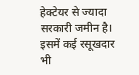हेक्टेयर से ज्यादा सरकारी जमीन है। इसमें कई रसूखदार भी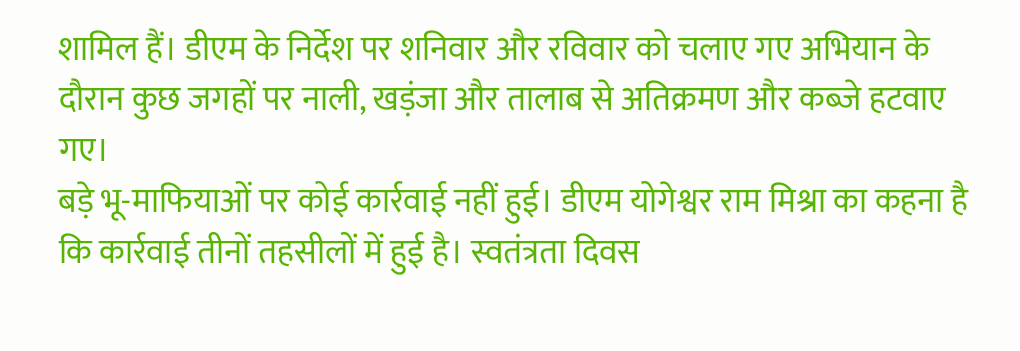शामिल हैं। डीएम के निर्देश पर शनिवार और रविवार को चलाए गए अभियान के दौरान कुछ जगहों पर नाली, खड़ंजा और तालाब से अतिक्रमण और कब्जे हटवाए गए।
बड़े भू-माफियाओं पर कोई कार्रवाई नहीं हुई। डीएम योगेश्वर राम मिश्रा का कहना है कि कार्रवाई तीनों तहसीलों में हुई है। स्वतंत्रता दिवस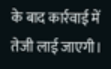के बाद कार्रवाई में तेजी लाई जाएगी।